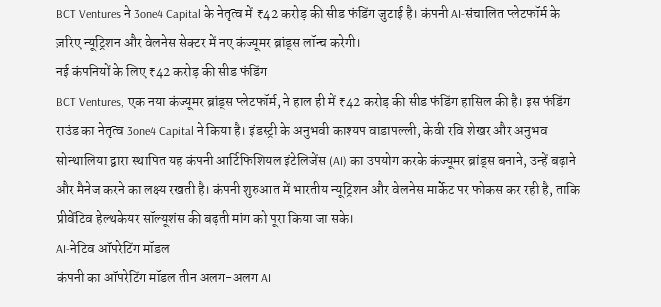BCT Ventures ने 3one4 Capital के नेतृत्व में ₹42 करोड़ की सीड फंडिंग जुटाई है। कंपनी AI-संचालित प्लेटफॉर्म के ज़रिए न्यूट्रिशन और वेलनेस सेक्टर में नए कंज्यूमर ब्रांड्स लॉन्च करेगी।
नई कंपनियों के लिए ₹42 करोड़ की सीड फंडिंग
BCT Ventures, एक नया कंज्यूमर ब्रांड्स प्लेटफॉर्म, ने हाल ही में ₹42 करोड़ की सीड फंडिंग हासिल की है। इस फंडिंग राउंड का नेतृत्व 3one4 Capital ने किया है। इंडस्ट्री के अनुभवी काश्यप वाडापल्ली, केवी रवि शेखर और अनुभव सोन्थालिया द्वारा स्थापित यह कंपनी आर्टिफिशियल इंटेलिजेंस (AI) का उपयोग करके कंज्यूमर ब्रांड्स बनाने, उन्हें बढ़ाने और मैनेज करने का लक्ष्य रखती है। कंपनी शुरुआत में भारतीय न्यूट्रिशन और वेलनेस मार्केट पर फोकस कर रही है, ताकि प्रीवेंटिव हेल्थकेयर सॉल्यूशंस की बढ़ती मांग को पूरा किया जा सके।
AI-नेटिव ऑपरेटिंग मॉडल
कंपनी का ऑपरेटिंग मॉडल तीन अलग-अलग AI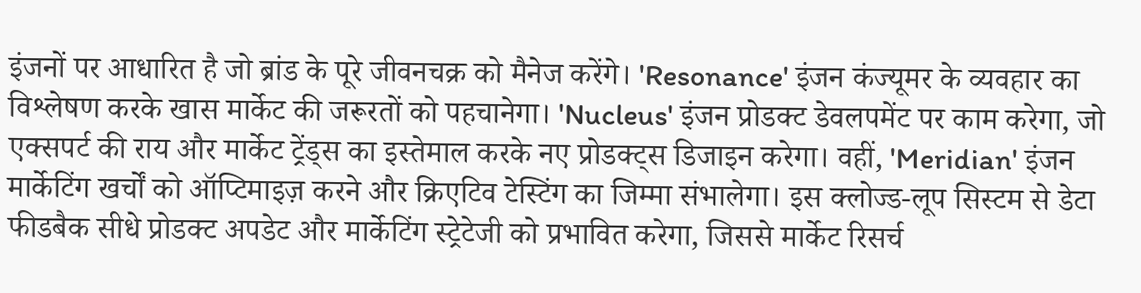इंजनों पर आधारित है जो ब्रांड के पूरे जीवनचक्र को मैनेज करेंगे। 'Resonance' इंजन कंज्यूमर के व्यवहार का विश्लेषण करके खास मार्केट की जरूरतों को पहचानेगा। 'Nucleus' इंजन प्रोडक्ट डेवलपमेंट पर काम करेगा, जो एक्सपर्ट की राय और मार्केट ट्रेंड्स का इस्तेमाल करके नए प्रोडक्ट्स डिजाइन करेगा। वहीं, 'Meridian' इंजन मार्केटिंग खर्चों को ऑप्टिमाइज़ करने और क्रिएटिव टेस्टिंग का जिम्मा संभालेगा। इस क्लोज्ड-लूप सिस्टम से डेटा फीडबैक सीधे प्रोडक्ट अपडेट और मार्केटिंग स्ट्रेटेजी को प्रभावित करेगा, जिससे मार्केट रिसर्च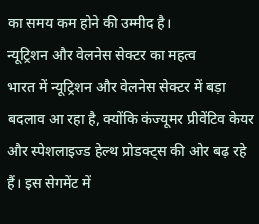का समय कम होने की उम्मीद है।
न्यूट्रिशन और वेलनेस सेक्टर का महत्व
भारत में न्यूट्रिशन और वेलनेस सेक्टर में बड़ा बदलाव आ रहा है, क्योंकि कंज्यूमर प्रीवेंटिव केयर और स्पेशलाइज्ड हेल्थ प्रोडक्ट्स की ओर बढ़ रहे हैं। इस सेगमेंट में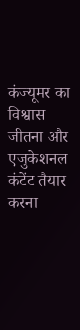कंज्यूमर का विश्वास जीतना और एजुकेशनल कंटेंट तैयार करना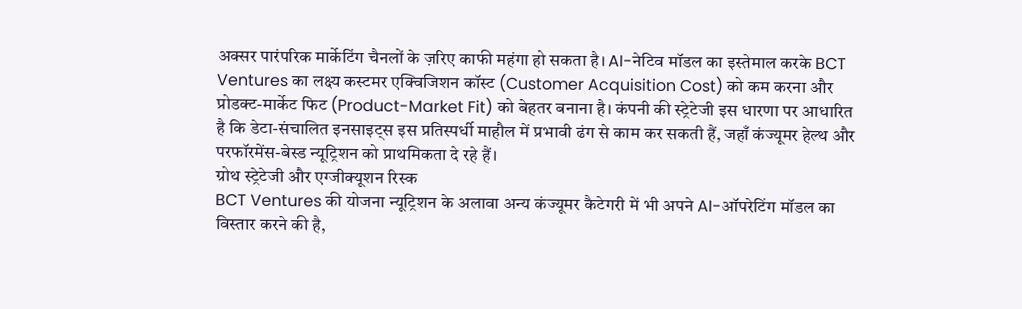अक्सर पारंपरिक मार्केटिंग चैनलों के ज़रिए काफी महंगा हो सकता है। AI-नेटिव मॉडल का इस्तेमाल करके BCT Ventures का लक्ष्य कस्टमर एक्विजिशन कॉस्ट (Customer Acquisition Cost) को कम करना और प्रोडक्ट-मार्केट फिट (Product-Market Fit) को बेहतर बनाना है। कंपनी की स्ट्रेटेजी इस धारणा पर आधारित है कि डेटा-संचालित इनसाइट्स इस प्रतिस्पर्धी माहौल में प्रभावी ढंग से काम कर सकती हैं, जहाँ कंज्यूमर हेल्थ और परफॉरमेंस-बेस्ड न्यूट्रिशन को प्राथमिकता दे रहे हैं।
ग्रोथ स्ट्रेटेजी और एग्जीक्यूशन रिस्क
BCT Ventures की योजना न्यूट्रिशन के अलावा अन्य कंज्यूमर कैटेगरी में भी अपने AI-ऑपरेटिंग मॉडल का विस्तार करने की है,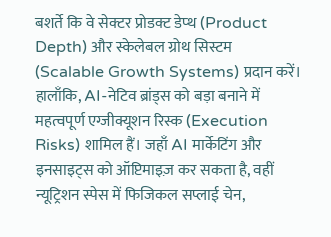बशर्ते कि वे सेक्टर प्रोडक्ट डेप्थ (Product Depth) और स्केलेबल ग्रोथ सिस्टम (Scalable Growth Systems) प्रदान करें। हालाँकि, AI-नेटिव ब्रांड्स को बड़ा बनाने में महत्वपूर्ण एग्जीक्यूशन रिस्क (Execution Risks) शामिल हैं। जहाँ AI मार्केटिंग और इनसाइट्स को ऑप्टिमाइज़ कर सकता है, वहीं न्यूट्रिशन स्पेस में फिजिकल सप्लाई चेन,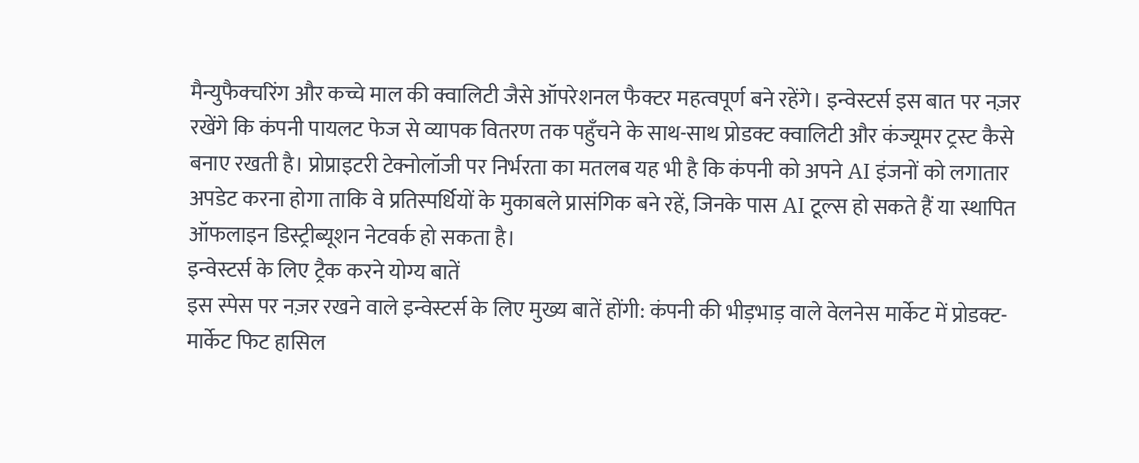मैन्युफैक्चरिंग और कच्चे माल की क्वालिटी जैसे ऑपरेशनल फैक्टर महत्वपूर्ण बने रहेंगे। इन्वेस्टर्स इस बात पर नज़र रखेंगे कि कंपनी पायलट फेज से व्यापक वितरण तक पहुँचने के साथ-साथ प्रोडक्ट क्वालिटी और कंज्यूमर ट्रस्ट कैसे बनाए रखती है। प्रोप्राइटरी टेक्नोलॉजी पर निर्भरता का मतलब यह भी है कि कंपनी को अपने AI इंजनों को लगातार अपडेट करना होगा ताकि वे प्रतिस्पर्धियों के मुकाबले प्रासंगिक बने रहें, जिनके पास AI टूल्स हो सकते हैं या स्थापित ऑफलाइन डिस्ट्रीब्यूशन नेटवर्क हो सकता है।
इन्वेस्टर्स के लिए ट्रैक करने योग्य बातें
इस स्पेस पर नज़र रखने वाले इन्वेस्टर्स के लिए मुख्य बातें होंगी: कंपनी की भीड़भाड़ वाले वेलनेस मार्केट में प्रोडक्ट-मार्केट फिट हासिल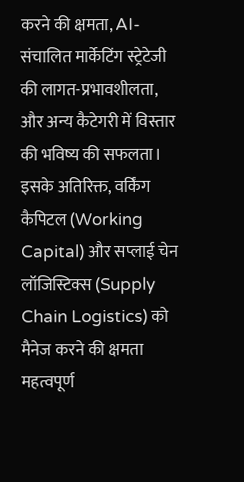करने की क्षमता, AI-संचालित मार्केटिंग स्ट्रेटेजी की लागत-प्रभावशीलता, और अन्य कैटेगरी में विस्तार की भविष्य की सफलता। इसके अतिरिक्त, वर्किंग कैपिटल (Working Capital) और सप्लाई चेन लॉजिस्टिक्स (Supply Chain Logistics) को मैनेज करने की क्षमता महत्वपूर्ण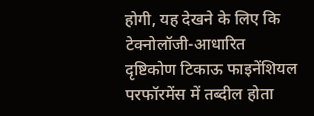होगी, यह देखने के लिए कि टेक्नोलॉजी-आधारित दृष्टिकोण टिकाऊ फाइनेंशियल परफॉरमेंस में तब्दील होता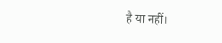है या नहीं।